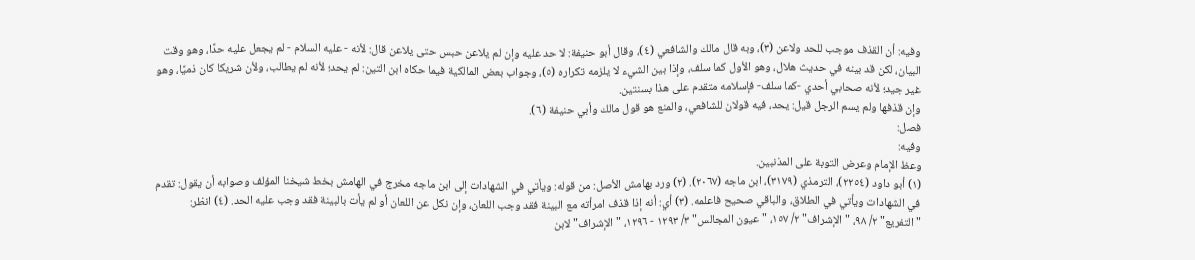وفيه: أن القذف موجب للحد ولاعن (٣)، وبه قال مالك والشافعي (٤)، وقال أبو حنيفة: لا حد عليه وإن لم يلاعن حبس حتى يلاعن قال: لأنه - عليه السلام - لم يجعل عليه حدًا، وهو وقت البيان، لكن قد بينه في حديث هلال، وهو الأول كما سلف، وإذا بين الشيء لا يلزمه تكراره (٥)، وجواب بعض المالكية فيما حكاه ابن التين: لم يحد؛ لأنه لم يطالب، ولأن شريكا كان ذميًا، وهو غير جيد؛ لأنه صحابي أحدي -كما سلف- فإسلامه متقدم على هذا بسنتين.
وإن قذفها ولم يسم الرجل قيل: يحد، فيه قولان للشافعي، والمنع هو قول مالك وأبي حنيفة (٦).
فصل:
وفيه:
وعظ الإمام وعرض التوبة على المذنبين.
(١) أبو داود (٢٢٥٤)، الترمذي (٣١٧٩)، ابن ماجه (٢٠٦٧). (٢) ورد بهامش الأصل: من قوله: ويأتي في الشهادات إلى ابن ماجه مخرج في الهامش بخط شيخنا المؤلف وصوابه أن يقول: تقدم في الشهادات ويأتي في الطلاق، والباقي صحيح فاعلمه. (٣) أي: أنه إذا قذف امرأته مع البينة فقد وجب اللعان، وإن نكل عن اللعان أو لم يأت بالبينة فقد وجب عليه الحد. (٤) انظر: "التفريع" ٢/ ٩٨، "الإشراف" ٢/ ١٥٧، "عيون المجالس" ٣/ ١٢٩٣ - ١٢٩٦، "الإشراف" لابن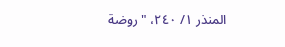المنذر ١/ ٢٤٠، "روضة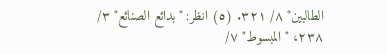الطالبين" ٨/ ٣٢١. (٥) انظر: "بدائع الصنائع" ٣/ ٢٣٨، "المبسوط" ٧/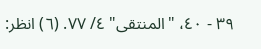٣٩ - ٤٠، "المنتقى" ٤/ ٧٧. (٦) انظر: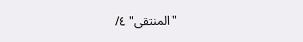"المنتقى" ٤/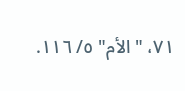٧١، "الأم" ٥/ ١١٦.